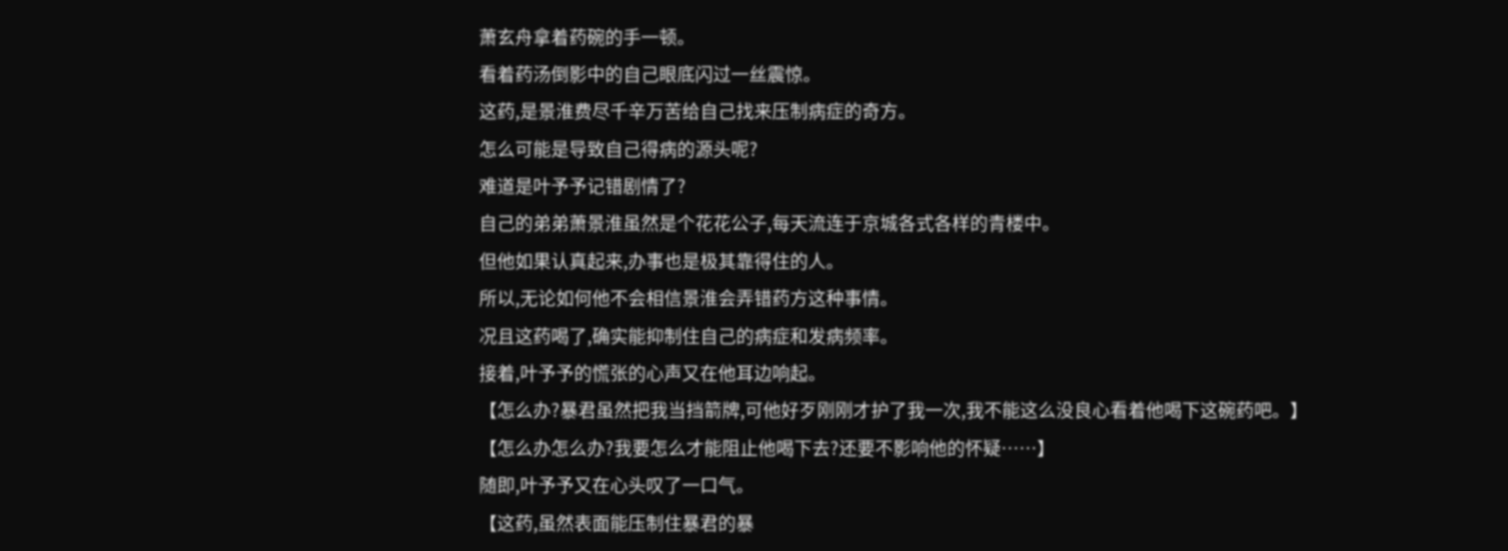萧玄舟拿着药碗的手一顿。
看着药汤倒影中的自己眼底闪过一丝震惊。
这药,是景淮费尽千辛万苦给自己找来压制病症的奇方。
怎么可能是导致自己得病的源头呢?
难道是叶予予记错剧情了?
自己的弟弟萧景淮虽然是个花花公子,每天流连于京城各式各样的青楼中。
但他如果认真起来,办事也是极其靠得住的人。
所以,无论如何他不会相信景淮会弄错药方这种事情。
况且这药喝了,确实能抑制住自己的病症和发病频率。
接着,叶予予的慌张的心声又在他耳边响起。
【怎么办?暴君虽然把我当挡箭牌,可他好歹刚刚才护了我一次,我不能这么没良心看着他喝下这碗药吧。】
【怎么办怎么办?我要怎么才能阻止他喝下去?还要不影响他的怀疑……】
随即,叶予予又在心头叹了一口气。
【这药,虽然表面能压制住暴君的暴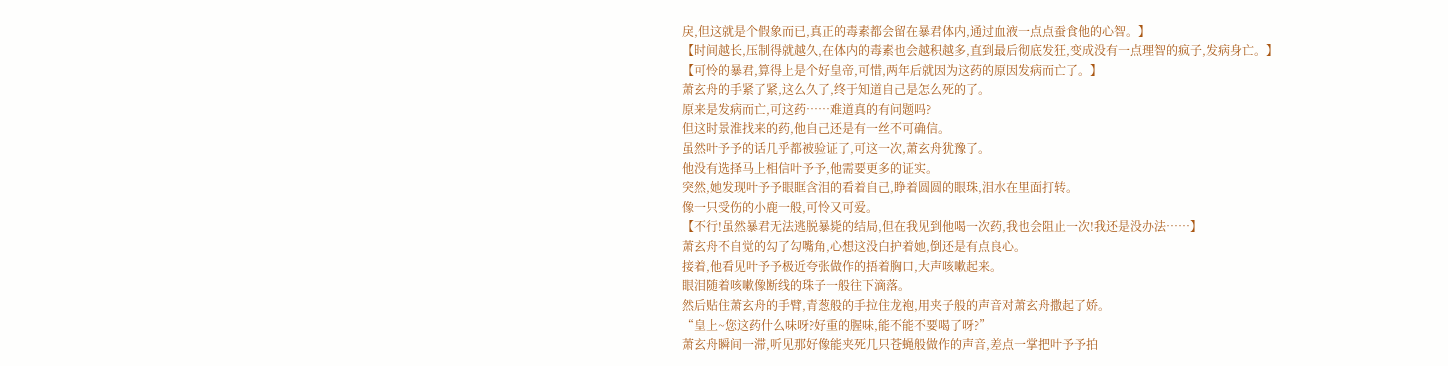戾,但这就是个假象而已,真正的毒素都会留在暴君体内,通过血液一点点蚕食他的心智。】
【时间越长,压制得就越久,在体内的毒素也会越积越多,直到最后彻底发狂,变成没有一点理智的疯子,发病身亡。】
【可怜的暴君,算得上是个好皇帝,可惜,两年后就因为这药的原因发病而亡了。】
萧玄舟的手紧了紧,这么久了,终于知道自己是怎么死的了。
原来是发病而亡,可这药……难道真的有问题吗?
但这时景淮找来的药,他自己还是有一丝不可确信。
虽然叶予予的话几乎都被验证了,可这一次,萧玄舟犹豫了。
他没有选择马上相信叶予予,他需要更多的证实。
突然,她发现叶予予眼眶含泪的看着自己,睁着圆圆的眼珠,泪水在里面打转。
像一只受伤的小鹿一般,可怜又可爱。
【不行!虽然暴君无法逃脱暴毙的结局,但在我见到他喝一次药,我也会阻止一次!我还是没办法……】
萧玄舟不自觉的勾了勾嘴角,心想这没白护着她,倒还是有点良心。
接着,他看见叶予予极近夸张做作的捂着胸口,大声咳嗽起来。
眼泪随着咳嗽像断线的珠子一般往下滴落。
然后贴住萧玄舟的手臂,青葱般的手拉住龙袍,用夹子般的声音对萧玄舟撒起了娇。
“皇上~您这药什么味呀?好重的腥味,能不能不要喝了呀?”
萧玄舟瞬间一滞,听见那好像能夹死几只苍蝇般做作的声音,差点一掌把叶予予拍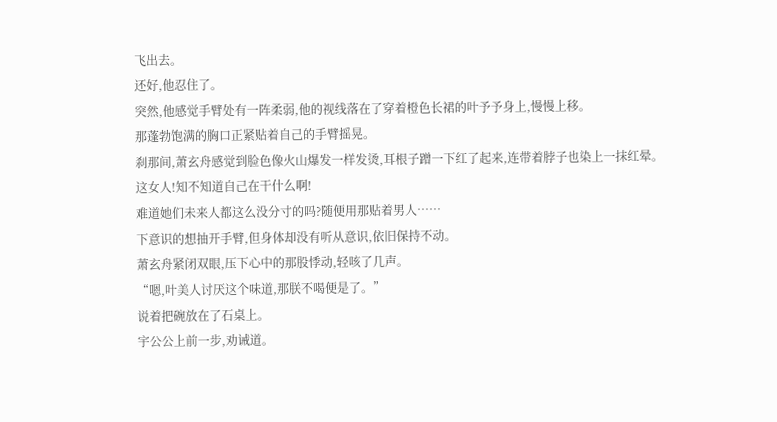飞出去。
还好,他忍住了。
突然,他感觉手臂处有一阵柔弱,他的视线落在了穿着橙色长裙的叶予予身上,慢慢上移。
那蓬勃饱满的胸口正紧贴着自己的手臂摇晃。
刹那间,萧玄舟感觉到脸色像火山爆发一样发烫,耳根子蹭一下红了起来,连带着脖子也染上一抹红晕。
这女人!知不知道自己在干什么啊!
难道她们未来人都这么没分寸的吗?随便用那贴着男人……
下意识的想抽开手臂,但身体却没有听从意识,依旧保持不动。
萧玄舟紧闭双眼,压下心中的那股悸动,轻咳了几声。
“嗯,叶美人讨厌这个味道,那朕不喝便是了。”
说着把碗放在了石桌上。
宇公公上前一步,劝诫道。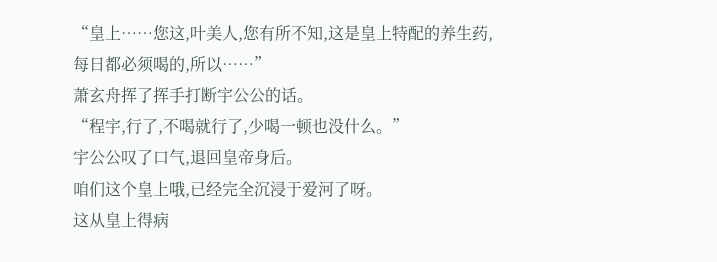“皇上……您这,叶美人,您有所不知,这是皇上特配的养生药,每日都必须喝的,所以……”
萧玄舟挥了挥手打断宇公公的话。
“程宇,行了,不喝就行了,少喝一顿也没什么。”
宇公公叹了口气,退回皇帝身后。
咱们这个皇上哦,已经完全沉浸于爱河了呀。
这从皇上得病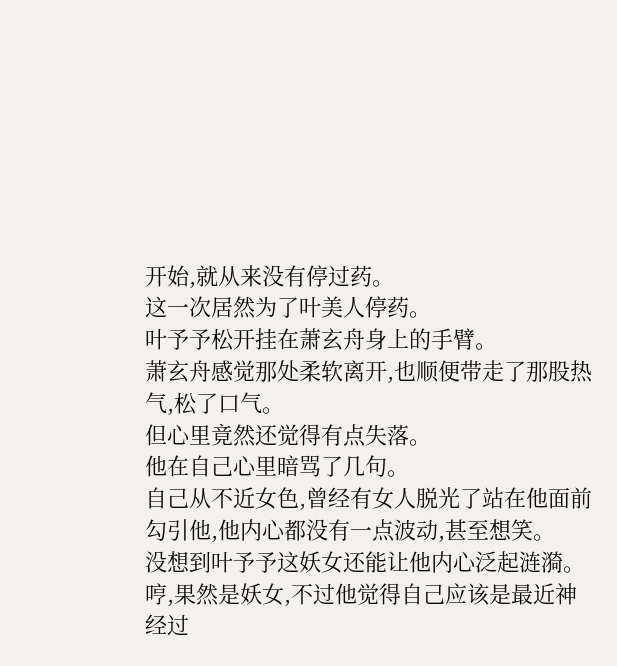开始,就从来没有停过药。
这一次居然为了叶美人停药。
叶予予松开挂在萧玄舟身上的手臂。
萧玄舟感觉那处柔软离开,也顺便带走了那股热气,松了口气。
但心里竟然还觉得有点失落。
他在自己心里暗骂了几句。
自己从不近女色,曾经有女人脱光了站在他面前勾引他,他内心都没有一点波动,甚至想笑。
没想到叶予予这妖女还能让他内心泛起涟漪。
哼,果然是妖女,不过他觉得自己应该是最近神经过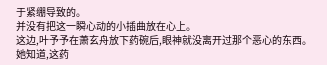于紧绷导致的。
并没有把这一瞬心动的小插曲放在心上。
这边,叶予予在萧玄舟放下药碗后,眼神就没离开过那个恶心的东西。
她知道,这药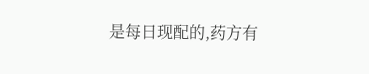是每日现配的,药方有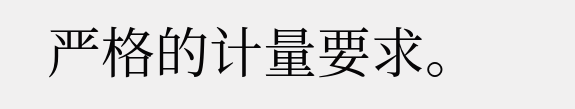严格的计量要求。